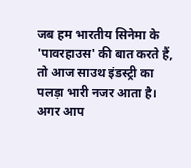जब हम भारतीय सिनेमा के 'पावरहाउस' की बात करते हैं, तो आज साउथ इंडस्ट्री का पलड़ा भारी नजर आता है। अगर आप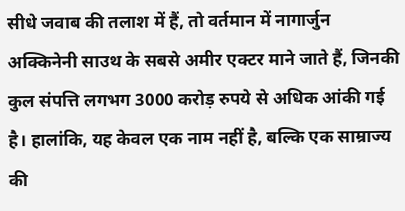सीधे जवाब की तलाश में हैं, तो वर्तमान में नागार्जुन अक्किनेनी साउथ के सबसे अमीर एक्टर माने जाते हैं, जिनकी कुल संपत्ति लगभग 3000 करोड़ रुपये से अधिक आंकी गई है। हालांकि, यह केवल एक नाम नहीं है, बल्कि एक साम्राज्य की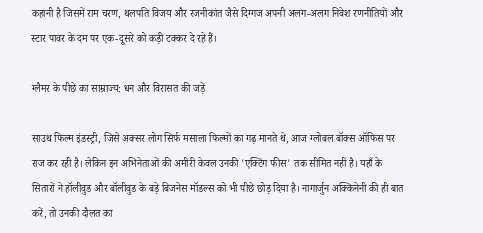कहानी है जिसमें राम चरण, थलपति विजय और रजनीकांत जैसे दिग्गज अपनी अलग-अलग निवेश रणनीतियों और स्टार पावर के दम पर एक-दूसरे को कड़ी टक्कर दे रहे हैं।

ग्लैमर के पीछे का साम्राज्य: धन और विरासत की जड़ें

साउथ फिल्म इंडस्ट्री, जिसे अक्सर लोग सिर्फ मसाला फिल्मों का गढ़ मानते थे, आज ग्लोबल बॉक्स ऑफिस पर राज कर रही है। लेकिन इन अभिनेताओं की अमीरी केवल उनकी 'एक्टिंग फीस' तक सीमित नहीं है। यहाँ के सितारों ने हॉलीवुड और बॉलीवुड के बड़े बिजनेस मॉडल्स को भी पीछे छोड़ दिया है। नागार्जुन अक्किनेनी की ही बात करें, तो उनकी दौलत का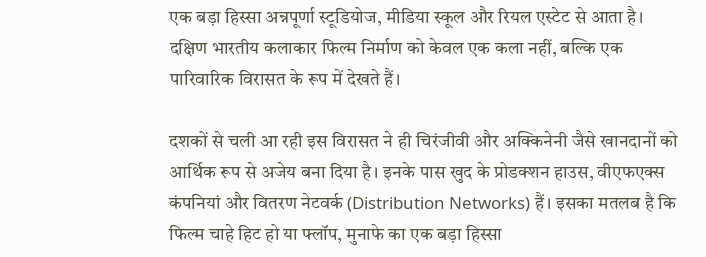एक बड़ा हिस्सा अन्नपूर्णा स्टूडियोज, मीडिया स्कूल और रियल एस्टेट से आता है। दक्षिण भारतीय कलाकार फिल्म निर्माण को केवल एक कला नहीं, बल्कि एक पारिवारिक विरासत के रूप में देखते हैं।

दशकों से चली आ रही इस विरासत ने ही चिरंजीवी और अक्किनेनी जैसे खानदानों को आर्थिक रूप से अजेय बना दिया है। इनके पास खुद के प्रोडक्शन हाउस, वीएफएक्स कंपनियां और वितरण नेटवर्क (Distribution Networks) हैं। इसका मतलब है कि फिल्म चाहे हिट हो या फ्लॉप, मुनाफे का एक बड़ा हिस्सा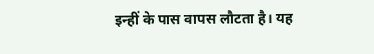इन्हीं के पास वापस लौटता है। यह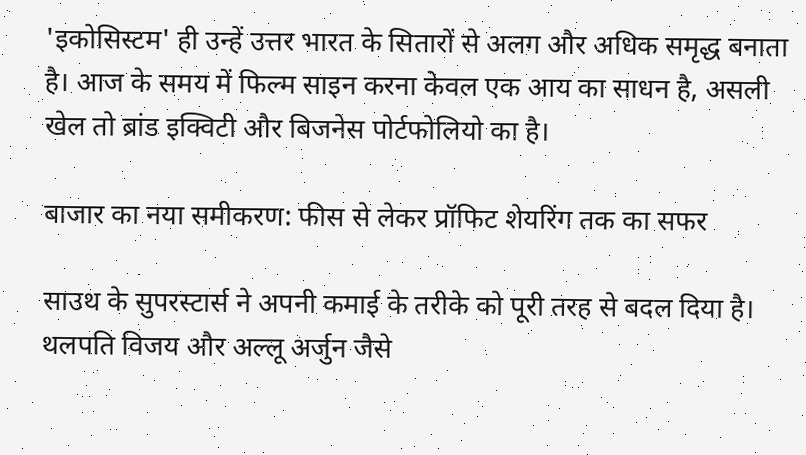'इकोसिस्टम' ही उन्हें उत्तर भारत के सितारों से अलग और अधिक समृद्ध बनाता है। आज के समय में फिल्म साइन करना केवल एक आय का साधन है, असली खेल तो ब्रांड इक्विटी और बिजनेस पोर्टफोलियो का है।

बाजार का नया समीकरण: फीस से लेकर प्रॉफिट शेयरिंग तक का सफर

साउथ के सुपरस्टार्स ने अपनी कमाई के तरीके को पूरी तरह से बदल दिया है। थलपति विजय और अल्लू अर्जुन जैसे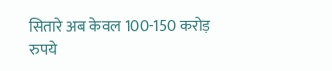सितारे अब केवल 100-150 करोड़ रुपये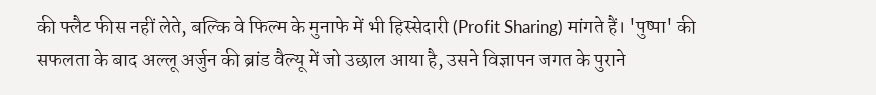की फ्लैट फीस नहीं लेते, बल्कि वे फिल्म के मुनाफे में भी हिस्सेदारी (Profit Sharing) मांगते हैं। 'पुष्पा' की सफलता के बाद अल्लू अर्जुन की ब्रांड वैल्यू में जो उछाल आया है, उसने विज्ञापन जगत के पुराने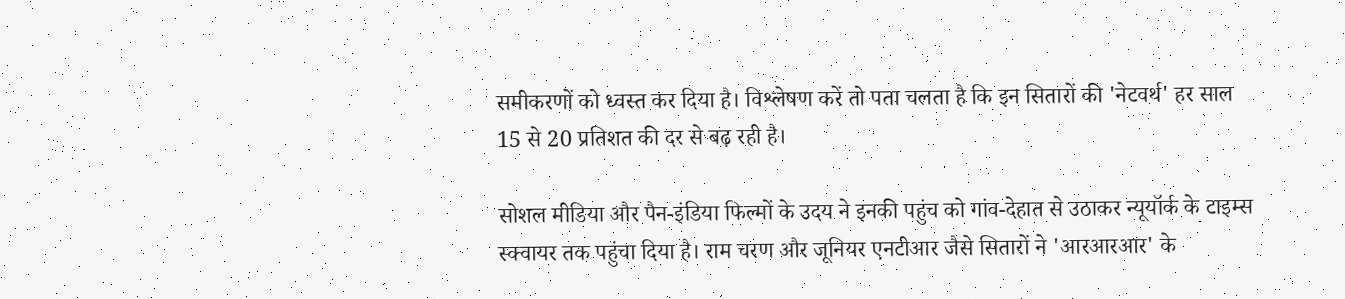समीकरणों को ध्वस्त कर दिया है। विश्लेषण करें तो पता चलता है कि इन सितारों की 'नेटवर्थ' हर साल 15 से 20 प्रतिशत की दर से बढ़ रही है।

सोशल मीडिया और पैन-इंडिया फिल्मों के उदय ने इनकी पहुंच को गांव-देहात से उठाकर न्यूयॉर्क के टाइम्स स्क्वायर तक पहुंचा दिया है। राम चरण और जूनियर एनटीआर जैसे सितारों ने 'आरआरआर' के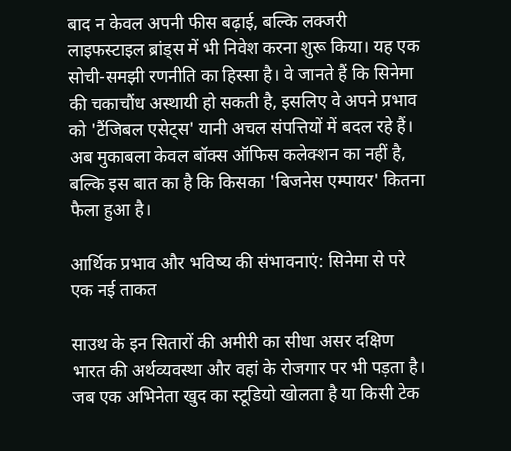बाद न केवल अपनी फीस बढ़ाई, बल्कि लक्जरी लाइफस्टाइल ब्रांड्स में भी निवेश करना शुरू किया। यह एक सोची-समझी रणनीति का हिस्सा है। वे जानते हैं कि सिनेमा की चकाचौंध अस्थायी हो सकती है, इसलिए वे अपने प्रभाव को 'टैंजिबल एसेट्स' यानी अचल संपत्तियों में बदल रहे हैं। अब मुकाबला केवल बॉक्स ऑफिस कलेक्शन का नहीं है, बल्कि इस बात का है कि किसका 'बिजनेस एम्पायर' कितना फैला हुआ है।

आर्थिक प्रभाव और भविष्य की संभावनाएं: सिनेमा से परे एक नई ताकत

साउथ के इन सितारों की अमीरी का सीधा असर दक्षिण भारत की अर्थव्यवस्था और वहां के रोजगार पर भी पड़ता है। जब एक अभिनेता खुद का स्टूडियो खोलता है या किसी टेक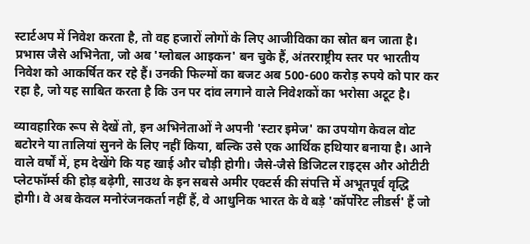स्टार्टअप में निवेश करता है, तो वह हजारों लोगों के लिए आजीविका का स्रोत बन जाता है। प्रभास जैसे अभिनेता, जो अब 'ग्लोबल आइकन' बन चुके हैं, अंतरराष्ट्रीय स्तर पर भारतीय निवेश को आकर्षित कर रहे हैं। उनकी फिल्मों का बजट अब 500-600 करोड़ रुपये को पार कर रहा है, जो यह साबित करता है कि उन पर दांव लगाने वाले निवेशकों का भरोसा अटूट है।

व्यावहारिक रूप से देखें तो, इन अभिनेताओं ने अपनी 'स्टार इमेज' का उपयोग केवल वोट बटोरने या तालियां सुनने के लिए नहीं किया, बल्कि उसे एक आर्थिक हथियार बनाया है। आने वाले वर्षों में, हम देखेंगे कि यह खाई और चौड़ी होगी। जैसे-जैसे डिजिटल राइट्स और ओटीटी प्लेटफॉर्म्स की होड़ बढ़ेगी, साउथ के इन सबसे अमीर एक्टर्स की संपत्ति में अभूतपूर्व वृद्धि होगी। वे अब केवल मनोरंजनकर्ता नहीं हैं, वे आधुनिक भारत के वे बड़े 'कॉर्पोरेट लीडर्स' हैं जो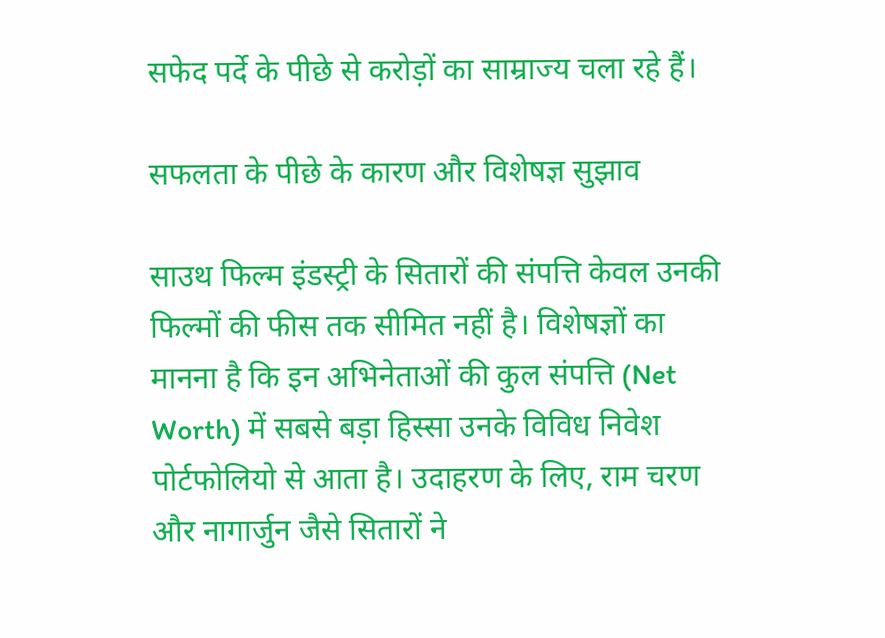सफेद पर्दे के पीछे से करोड़ों का साम्राज्य चला रहे हैं।

सफलता के पीछे के कारण और विशेषज्ञ सुझाव

साउथ फिल्म इंडस्ट्री के सितारों की संपत्ति केवल उनकी फिल्मों की फीस तक सीमित नहीं है। विशेषज्ञों का मानना है कि इन अभिनेताओं की कुल संपत्ति (Net Worth) में सबसे बड़ा हिस्सा उनके विविध निवेश पोर्टफोलियो से आता है। उदाहरण के लिए, राम चरण और नागार्जुन जैसे सितारों ने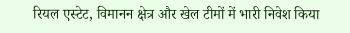रियल एस्टेट, विमानन क्षेत्र और खेल टीमों में भारी निवेश किया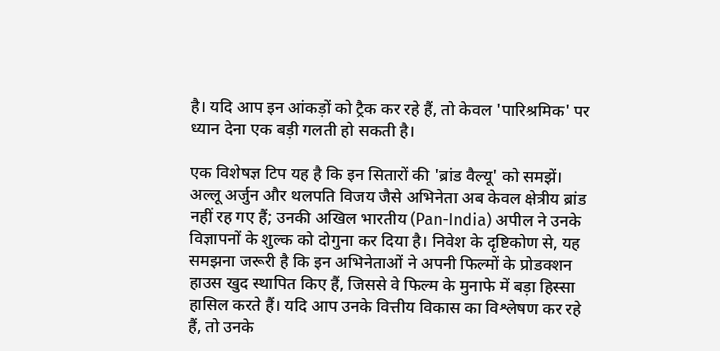है। यदि आप इन आंकड़ों को ट्रैक कर रहे हैं, तो केवल 'पारिश्रमिक' पर ध्यान देना एक बड़ी गलती हो सकती है।

एक विशेषज्ञ टिप यह है कि इन सितारों की 'ब्रांड वैल्यू' को समझें। अल्लू अर्जुन और थलपति विजय जैसे अभिनेता अब केवल क्षेत्रीय ब्रांड नहीं रह गए हैं; उनकी अखिल भारतीय (Pan-India) अपील ने उनके विज्ञापनों के शुल्क को दोगुना कर दिया है। निवेश के दृष्टिकोण से, यह समझना जरूरी है कि इन अभिनेताओं ने अपनी फिल्मों के प्रोडक्शन हाउस खुद स्थापित किए हैं, जिससे वे फिल्म के मुनाफे में बड़ा हिस्सा हासिल करते हैं। यदि आप उनके वित्तीय विकास का विश्लेषण कर रहे हैं, तो उनके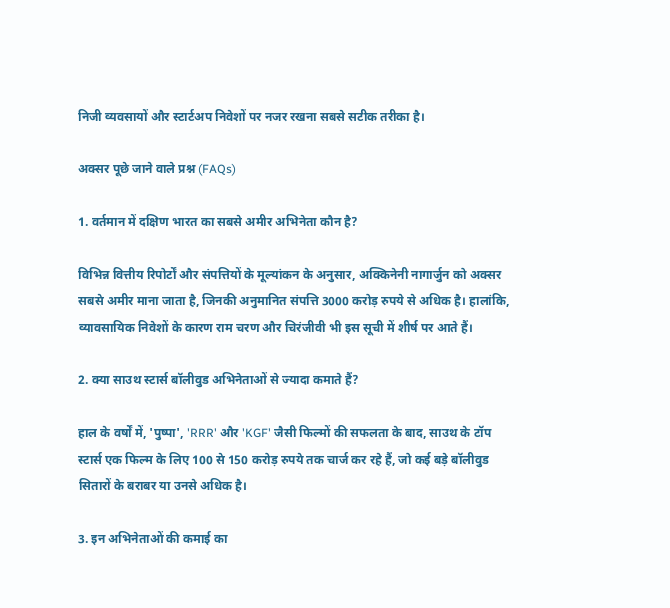निजी व्यवसायों और स्टार्टअप निवेशों पर नजर रखना सबसे सटीक तरीका है।

अक्सर पूछे जाने वाले प्रश्न (FAQs)

1. वर्तमान में दक्षिण भारत का सबसे अमीर अभिनेता कौन है?

विभिन्न वित्तीय रिपोर्टों और संपत्तियों के मूल्यांकन के अनुसार, अक्किनेनी नागार्जुन को अक्सर सबसे अमीर माना जाता है, जिनकी अनुमानित संपत्ति 3000 करोड़ रुपये से अधिक है। हालांकि, व्यावसायिक निवेशों के कारण राम चरण और चिरंजीवी भी इस सूची में शीर्ष पर आते हैं।

2. क्या साउथ स्टार्स बॉलीवुड अभिनेताओं से ज्यादा कमाते हैं?

हाल के वर्षों में, 'पुष्पा', 'RRR' और 'KGF' जैसी फिल्मों की सफलता के बाद, साउथ के टॉप स्टार्स एक फिल्म के लिए 100 से 150 करोड़ रुपये तक चार्ज कर रहे हैं, जो कई बड़े बॉलीवुड सितारों के बराबर या उनसे अधिक है।

3. इन अभिनेताओं की कमाई का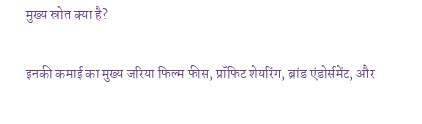मुख्य स्रोत क्या है?

इनकी कमाई का मुख्य जरिया फिल्म फीस, प्रॉफिट शेयरिंग, ब्रांड एंडोर्समेंट, और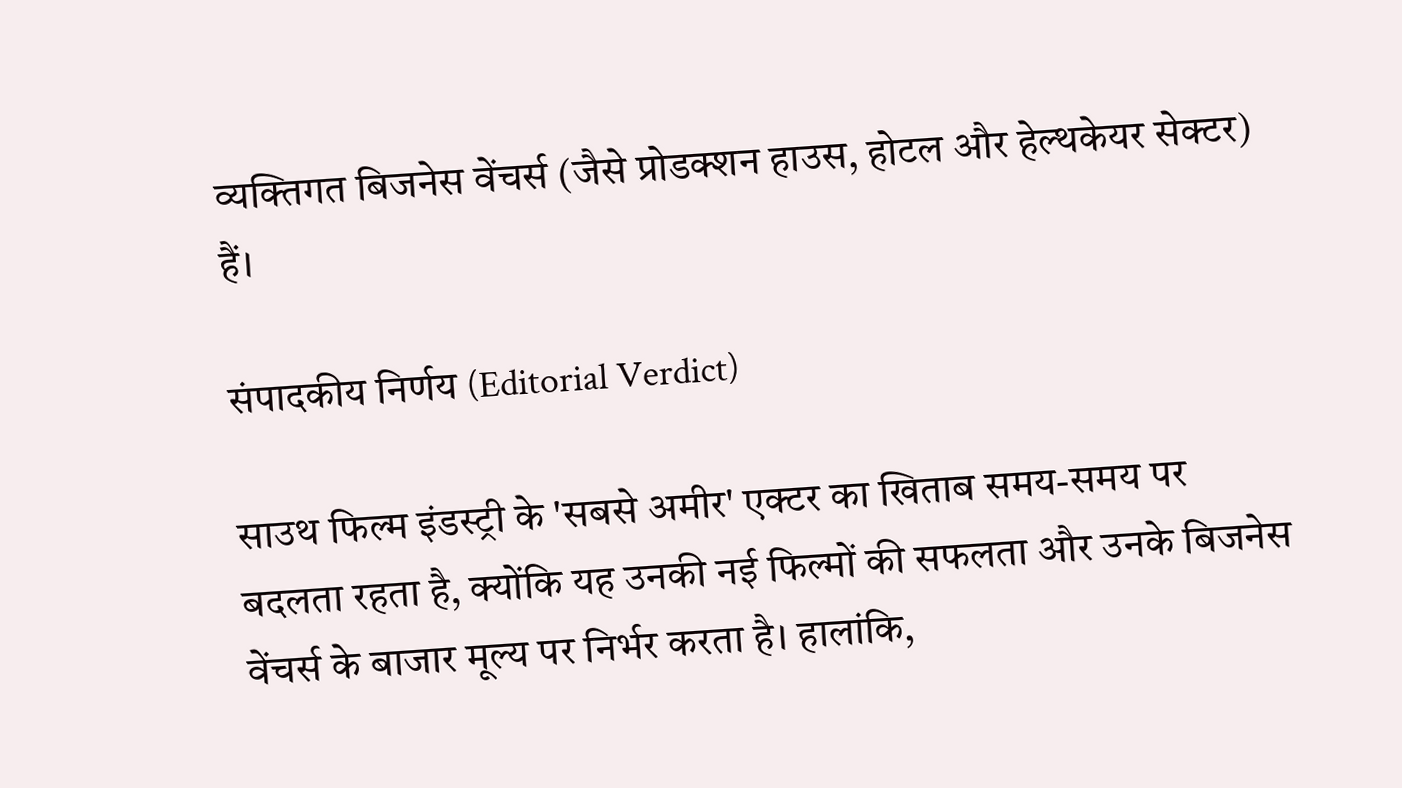व्यक्तिगत बिजनेस वेंचर्स (जैसे प्रोडक्शन हाउस, होटल और हेल्थकेयर सेक्टर) हैं।

संपादकीय निर्णय (Editorial Verdict)

साउथ फिल्म इंडस्ट्री के 'सबसे अमीर' एक्टर का खिताब समय-समय पर बदलता रहता है, क्योंकि यह उनकी नई फिल्मों की सफलता और उनके बिजनेस वेंचर्स के बाजार मूल्य पर निर्भर करता है। हालांकि,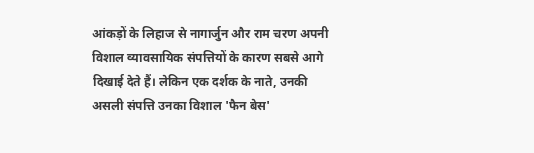आंकड़ों के लिहाज से नागार्जुन और राम चरण अपनी विशाल व्यावसायिक संपत्तियों के कारण सबसे आगे दिखाई देते हैं। लेकिन एक दर्शक के नाते, उनकी असली संपत्ति उनका विशाल 'फैन बेस'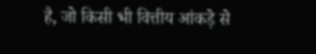है, जो किसी भी वित्तीय आंकड़े से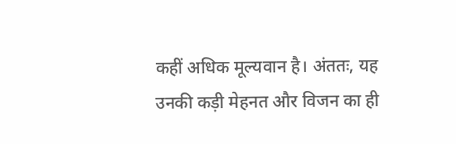कहीं अधिक मूल्यवान है। अंततः, यह उनकी कड़ी मेहनत और विजन का ही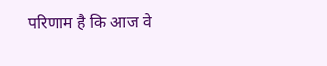परिणाम है कि आज वे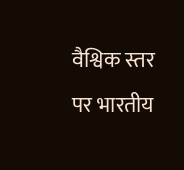वैश्विक स्तर पर भारतीय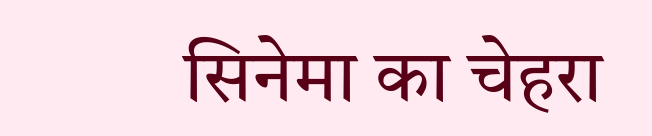सिनेमा का चेहरा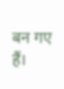बन गए हैं।